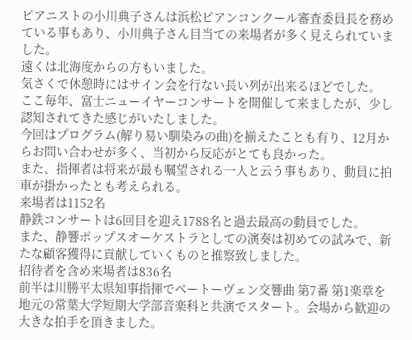ピアニストの小川典子さんは浜松ピアンコンクール審査委員長を務めている事もあり、小川典子さん目当ての来場者が多く見えられていました。
遠くは北海度からの方もいました。
気さくで休憩時にはサイン会を行ない長い列が出来るほどでした。
ここ毎年、富士ニューイヤーコンサートを開催して来ましたが、少し認知されてきた感じがいたしました。
今回はプログラム(解り易い馴染みの曲)を揃えたことも有り、12月からお問い合わせが多く、当初から反応がとても良かった。
また、指揮者は将来が最も嘱望される一人と云う事もあり、動員に拍車が掛かったとも考えられる。
来場者は1152名
静鉄コンサートは6回目を迎え1788名と過去最高の動員でした。
また、静響ポップスオーケストラとしての演奏は初めての試みで、新たな顧客獲得に貢献していくものと推察致しました。
招待者を含め来場者は836名
前半は川勝平太県知事指揮でベートーヴェン交響曲 第7番 第1楽章を地元の常葉大学短期大学部音楽科と共演でスタート。会場から歓迎の大きな拍手を頂きました。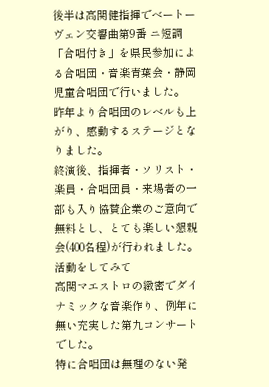後半は高関健指揮でベートーヴェン交響曲第9番 ニ短調「合唱付き」を県民参加による合唱団・音楽青葉会・静岡児童合唱団で行いました。
昨年より合唱団のレベルも上がり、感動するステージとなりました。
終演後、指揮者・ソリスト・楽員・合唱団員・来場者の一部も入り協賛企業のご意向で無料とし、とても楽しい懇親会(400名程)が行われました。
活動をしてみて
高関マエストロの緻密でダイナミックな音楽作り、例年に無い充実した第九コンサートでした。
特に合唱団は無理のない発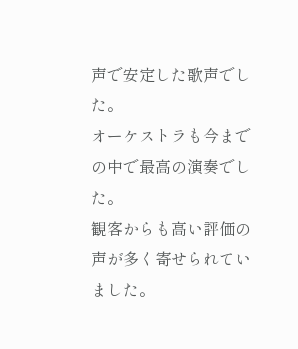声で安定した歌声でした。
オーケストラも今までの中で最高の演奏でした。
観客からも高い評価の声が多く寄せられていました。